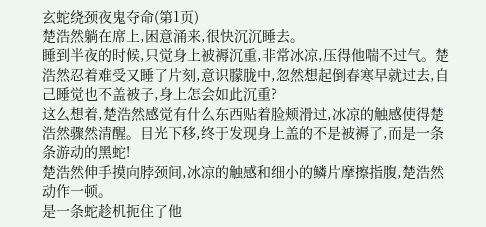玄蛇绕颈夜鬼夺命(第1页)
楚浩然躺在席上,困意涌来,很快沉沉睡去。
睡到半夜的时候,只觉身上被褥沉重,非常冰凉,压得他喘不过气。楚浩然忍着难受又睡了片刻,意识朦胧中,忽然想起倒春寒早就过去,自己睡觉也不盖被子,身上怎会如此沉重?
这么想着,楚浩然感觉有什么东西贴着脸颊滑过,冰凉的触感使得楚浩然骤然清醒。目光下移,终于发现身上盖的不是被褥了,而是一条条游动的黑蛇!
楚浩然伸手摸向脖颈间,冰凉的触感和细小的鳞片摩擦指腹,楚浩然动作一顿。
是一条蛇趁机扼住了他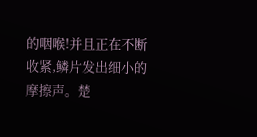的咽喉!并且正在不断收紧,鳞片发出细小的摩擦声。楚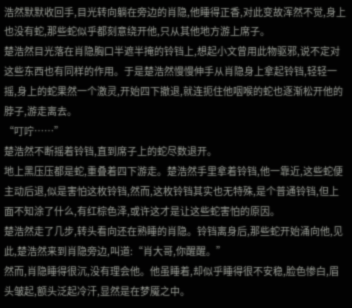浩然默默收回手,目光转向躺在旁边的肖隐,他睡得正香,对此变故浑然不觉,身上也没有蛇,那些蛇似乎都刻意绕开他,只从其他地方游上席子。
楚浩然目光落在肖隐胸口半遮半掩的铃铛上,想起小文曾用此物驱邪,说不定对这些东西也有同样的作用。于是楚浩然慢慢伸手从肖隐身上拿起铃铛,轻轻一摇,身上的蛇果然一个激灵,开始四下撤退,就连扼住他咽喉的蛇也逐渐松开他的脖子,游走离去。
“叮咛……”
楚浩然不断摇着铃铛,直到席子上的蛇尽数退开。
地上黑压压都是蛇,重叠着四下游走。楚浩然手里拿着铃铛,他一靠近,这些蛇便主动后退,似是害怕这枚铃铛,然而,这枚铃铛其实也无特殊,是个普通铃铛,但上面不知涂了什么,有红棕色泽,或许这才是让这些蛇害怕的原因。
楚浩然走了几步,转头看向还在熟睡的肖隐。铃铛离身后,那些蛇开始涌向他,见此,楚浩然来到肖隐旁边,叫道:“肖大哥,你醒醒。”
然而,肖隐睡得很沉,没有理会他。他虽睡着,却似乎睡得很不安稳,脸色惨白,眉头皱起,额头泛起冷汗,显然是在梦魇之中。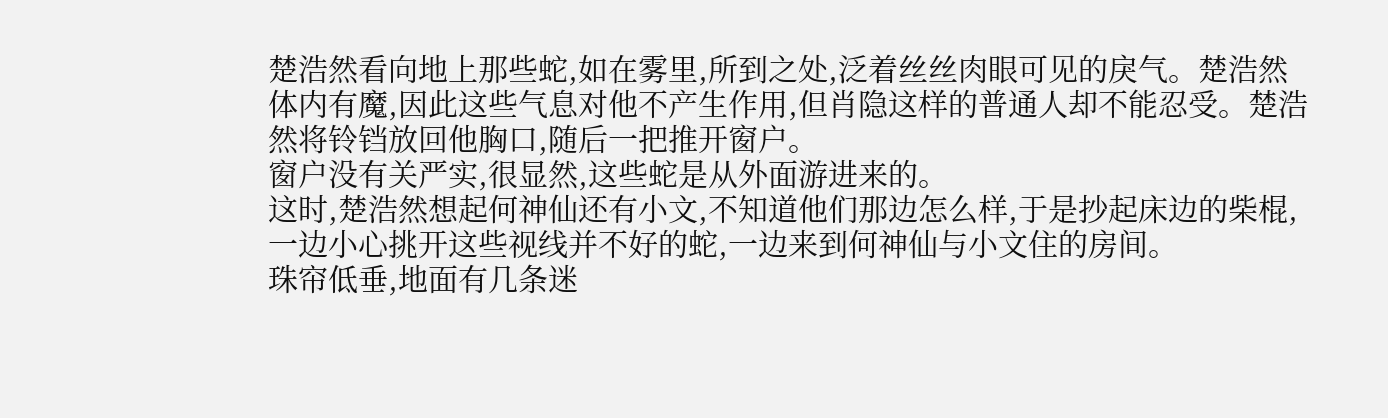楚浩然看向地上那些蛇,如在雾里,所到之处,泛着丝丝肉眼可见的戾气。楚浩然体内有魔,因此这些气息对他不产生作用,但肖隐这样的普通人却不能忍受。楚浩然将铃铛放回他胸口,随后一把推开窗户。
窗户没有关严实,很显然,这些蛇是从外面游进来的。
这时,楚浩然想起何神仙还有小文,不知道他们那边怎么样,于是抄起床边的柴棍,一边小心挑开这些视线并不好的蛇,一边来到何神仙与小文住的房间。
珠帘低垂,地面有几条迷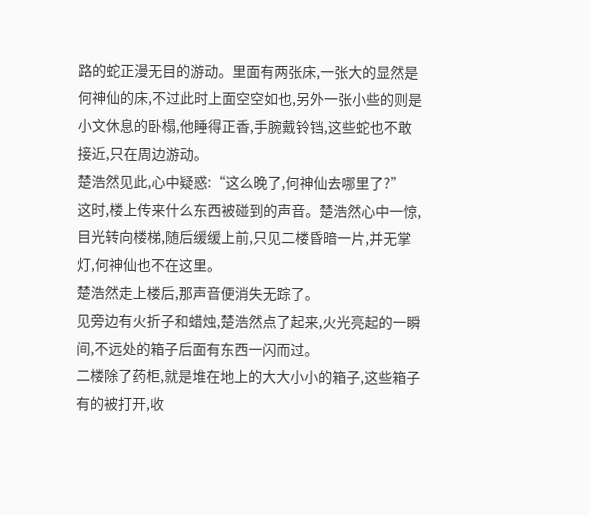路的蛇正漫无目的游动。里面有两张床,一张大的显然是何神仙的床,不过此时上面空空如也,另外一张小些的则是小文休息的卧榻,他睡得正香,手腕戴铃铛,这些蛇也不敢接近,只在周边游动。
楚浩然见此,心中疑惑:“这么晚了,何神仙去哪里了?”
这时,楼上传来什么东西被碰到的声音。楚浩然心中一惊,目光转向楼梯,随后缓缓上前,只见二楼昏暗一片,并无掌灯,何神仙也不在这里。
楚浩然走上楼后,那声音便消失无踪了。
见旁边有火折子和蜡烛,楚浩然点了起来,火光亮起的一瞬间,不远处的箱子后面有东西一闪而过。
二楼除了药柜,就是堆在地上的大大小小的箱子,这些箱子有的被打开,收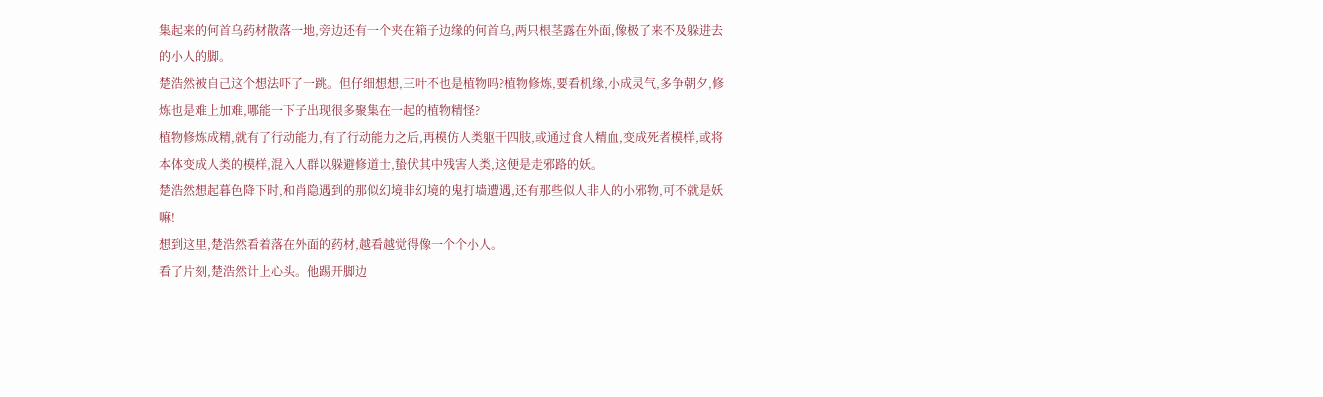集起来的何首乌药材散落一地,旁边还有一个夹在箱子边缘的何首乌,两只根茎露在外面,像极了来不及躲进去的小人的脚。
楚浩然被自己这个想法吓了一跳。但仔细想想,三叶不也是植物吗?植物修炼,要看机缘,小成灵气,多争朝夕,修炼也是难上加难,哪能一下子出现很多聚集在一起的植物精怪?
植物修炼成精,就有了行动能力,有了行动能力之后,再模仿人类躯干四肢,或通过食人精血,变成死者模样,或将本体变成人类的模样,混入人群以躲避修道士,蛰伏其中残害人类,这便是走邪路的妖。
楚浩然想起暮色降下时,和肖隐遇到的那似幻境非幻境的鬼打墙遭遇,还有那些似人非人的小邪物,可不就是妖嘛!
想到这里,楚浩然看着落在外面的药材,越看越觉得像一个个小人。
看了片刻,楚浩然计上心头。他踢开脚边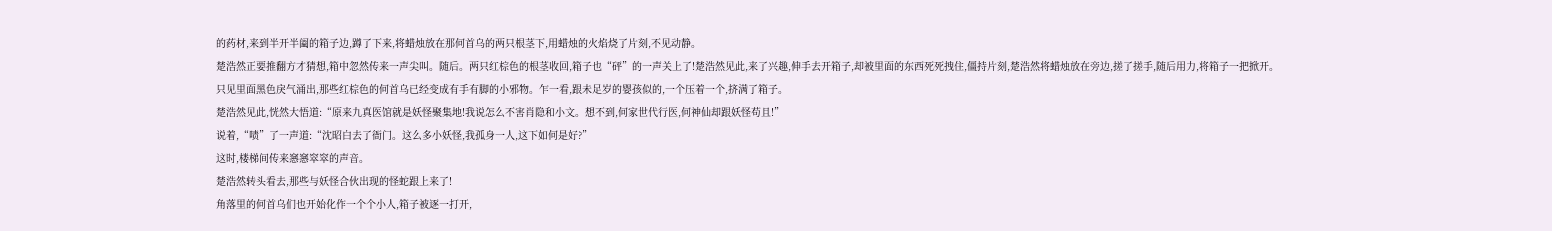的药材,来到半开半阖的箱子边,蹲了下来,将蜡烛放在那何首乌的两只根茎下,用蜡烛的火焰烧了片刻,不见动静。
楚浩然正要推翻方才猜想,箱中忽然传来一声尖叫。随后。两只红棕色的根茎收回,箱子也“砰”的一声关上了!楚浩然见此,来了兴趣,伸手去开箱子,却被里面的东西死死拽住,僵持片刻,楚浩然将蜡烛放在旁边,搓了搓手,随后用力,将箱子一把掀开。
只见里面黑色戾气涌出,那些红棕色的何首乌已经变成有手有脚的小邪物。乍一看,跟未足岁的婴孩似的,一个压着一个,挤满了箱子。
楚浩然见此,恍然大悟道:“原来九真医馆就是妖怪聚集地!我说怎么不害肖隐和小文。想不到,何家世代行医,何神仙却跟妖怪苟且!”
说着,“啧”了一声道:“沈昭白去了衙门。这么多小妖怪,我孤身一人,这下如何是好?”
这时,楼梯间传来窸窸窣窣的声音。
楚浩然转头看去,那些与妖怪合伙出现的怪蛇跟上来了!
角落里的何首乌们也开始化作一个个小人,箱子被逐一打开,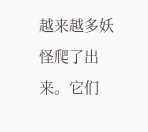越来越多妖怪爬了出来。它们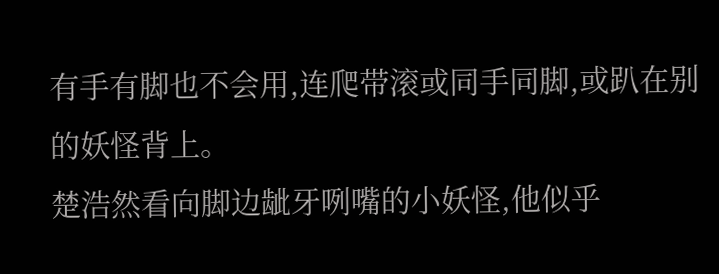有手有脚也不会用,连爬带滚或同手同脚,或趴在别的妖怪背上。
楚浩然看向脚边龇牙咧嘴的小妖怪,他似乎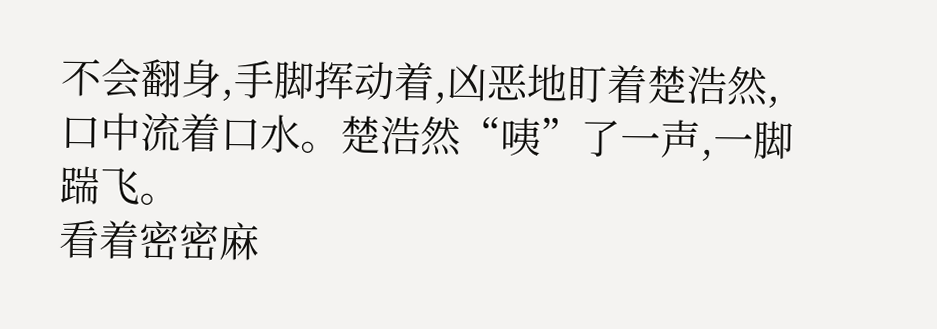不会翻身,手脚挥动着,凶恶地盯着楚浩然,口中流着口水。楚浩然“咦”了一声,一脚踹飞。
看着密密麻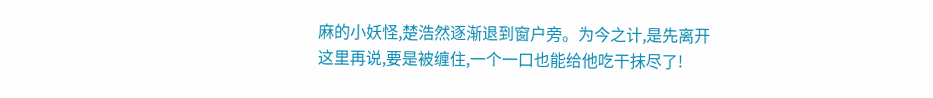麻的小妖怪,楚浩然逐渐退到窗户旁。为今之计,是先离开这里再说,要是被缠住,一个一口也能给他吃干抹尽了!